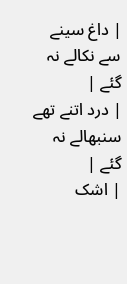| داغ سینے سے نکالے نہ گئے |
| درد اتنے تھے سنبھالے نہ گئے |
| اشک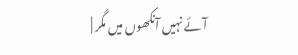آئے نہیں آنکھوں میں مگر |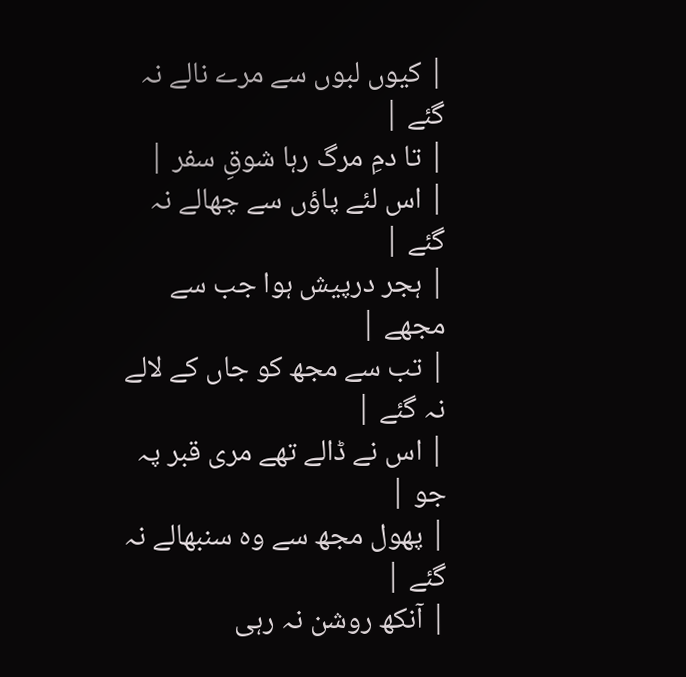| کیوں لبوں سے مرے نالے نہ گئے |
| تا دمِ مرگ رہا شوقِ سفر |
| اس لئے پاؤں سے چھالے نہ گئے |
| ہجر درپیش ہوا جب سے مجھے |
| تب سے مجھ کو جاں کے لالے نہ گئے |
| اس نے ڈالے تھے مری قبر پہ جو |
| پھول مجھ سے وہ سنبھالے نہ گئے |
| آنکھ روشن نہ رہی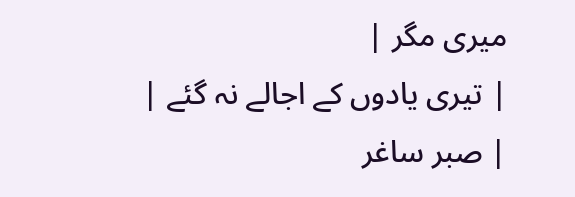میری مگر |
| تیری یادوں کے اجالے نہ گئے |
| صبر ساغر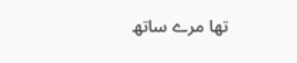تھا مرے ساتھ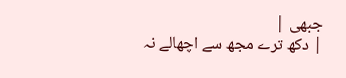جبھی |
| دکھ ترے مجھ سے اچھالے نہ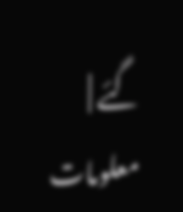گئے |
معلومات